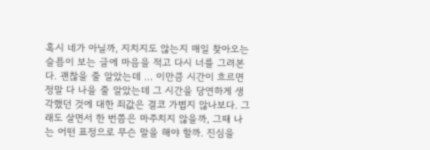혹시 네가 아닐까, 지치지도 않는지 매일 찾아오는 슬픔이 보는 글에 마음을 적고 다시 너를 그려본다. 괜찮을 줄 알았는데 ... 이만큼 시간이 흐르면 정말 다 나을 줄 알았는데 그 시간을 당연하게 생각했던 것에 대한 죄값은 결코 가볍지 않나보다. 그래도 살면서 한 번쯤은 마주치지 않을까, 그때 나는 어떤 표정으로 무슨 말을 해야 할까. 진심을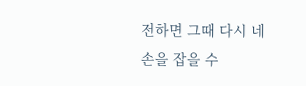전하면 그때 다시 네 손을 잡을 수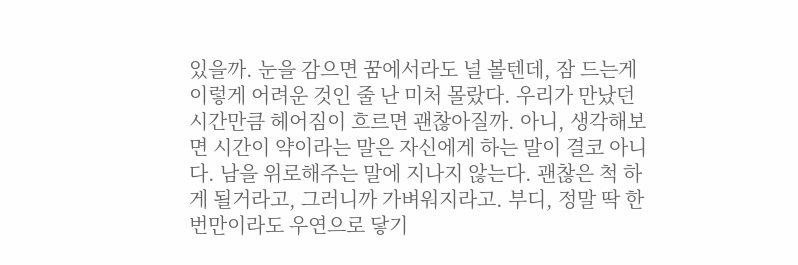있을까. 눈을 감으면 꿈에서라도 널 볼텐데, 잠 드는게 이렇게 어려운 것인 줄 난 미처 몰랐다. 우리가 만났던 시간만큼 헤어짐이 흐르면 괜찮아질까. 아니, 생각해보면 시간이 약이라는 말은 자신에게 하는 말이 결코 아니다. 남을 위로해주는 말에 지나지 않는다. 괜찮은 척 하게 될거라고, 그러니까 가벼워지라고. 부디, 정말 딱 한 번만이라도 우연으로 닿기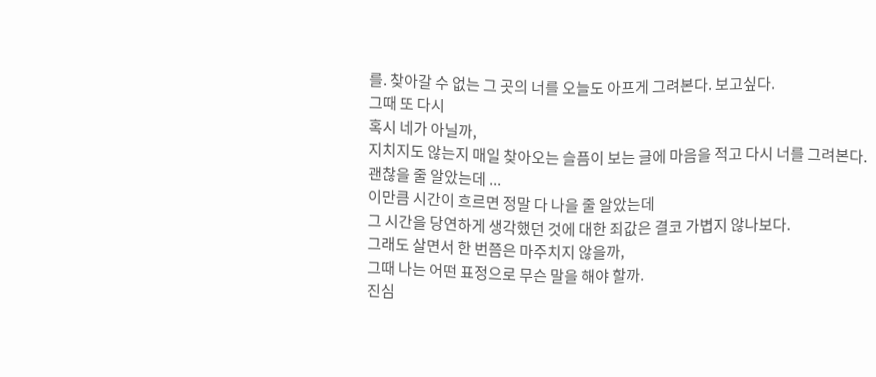를. 찾아갈 수 없는 그 곳의 너를 오늘도 아프게 그려본다. 보고싶다.
그때 또 다시
혹시 네가 아닐까,
지치지도 않는지 매일 찾아오는 슬픔이 보는 글에 마음을 적고 다시 너를 그려본다.
괜찮을 줄 알았는데 ...
이만큼 시간이 흐르면 정말 다 나을 줄 알았는데
그 시간을 당연하게 생각했던 것에 대한 죄값은 결코 가볍지 않나보다.
그래도 살면서 한 번쯤은 마주치지 않을까,
그때 나는 어떤 표정으로 무슨 말을 해야 할까.
진심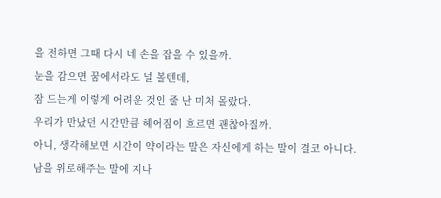을 전하면 그때 다시 네 손을 잡을 수 있을까.
눈을 감으면 꿈에서라도 널 볼텐데,
잠 드는게 이렇게 어려운 것인 줄 난 미처 몰랐다.
우리가 만났던 시간만큼 헤어짐이 흐르면 괜찮아질까.
아니, 생각해보면 시간이 약이라는 말은 자신에게 하는 말이 결코 아니다.
남을 위로해주는 말에 지나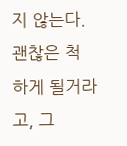지 않는다. 괜찮은 척 하게 될거라고, 그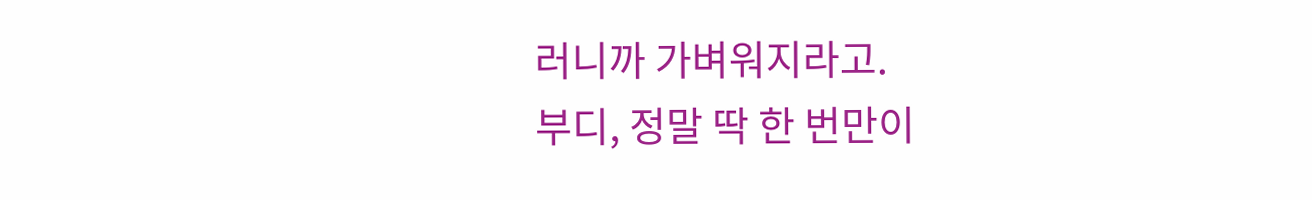러니까 가벼워지라고.
부디, 정말 딱 한 번만이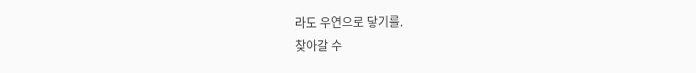라도 우연으로 닿기를.
찾아갈 수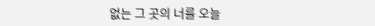없는 그 곳의 너를 오늘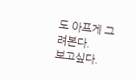도 아프게 그려본다.
보고싶다.